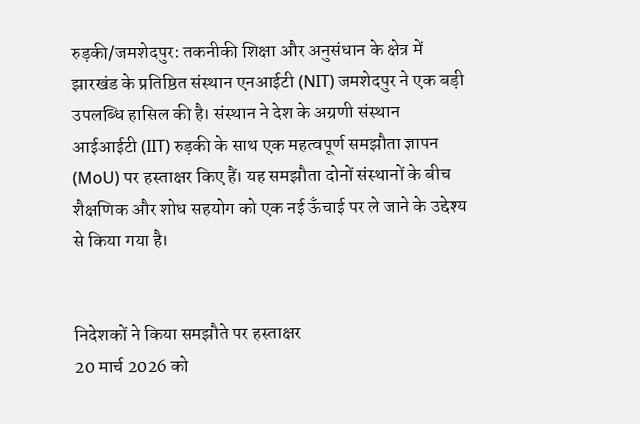रुड़की/जमशेदपुर: तकनीकी शिक्षा और अनुसंधान के क्षेत्र में झारखंड के प्रतिष्ठित संस्थान एनआईटी (NIT) जमशेदपुर ने एक बड़ी उपलब्धि हासिल की है। संस्थान ने देश के अग्रणी संस्थान आईआईटी (IIT) रुड़की के साथ एक महत्वपूर्ण समझौता ज्ञापन (MoU) पर हस्ताक्षर किए हैं। यह समझौता दोनों संस्थानों के बीच शैक्षणिक और शोध सहयोग को एक नई ऊँचाई पर ले जाने के उद्देश्य से किया गया है।


निदेशकों ने किया समझौते पर हस्ताक्षर
20 मार्च 2026 को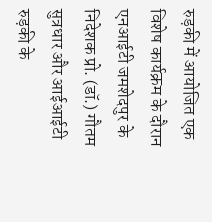रुड़की में आयोजित एक विशेष कार्यक्रम के दौरान एनआईटी जमशेदपुर के निदेशक प्रो. (डॉ.) गौतम सुत्रधार और आईआईटी रुड़की के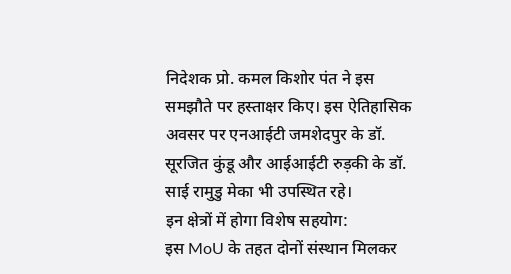निदेशक प्रो. कमल किशोर पंत ने इस समझौते पर हस्ताक्षर किए। इस ऐतिहासिक अवसर पर एनआईटी जमशेदपुर के डॉ. सूरजित कुंडू और आईआईटी रुड़की के डॉ. साई रामुडु मेका भी उपस्थित रहे।
इन क्षेत्रों में होगा विशेष सहयोग:
इस MoU के तहत दोनों संस्थान मिलकर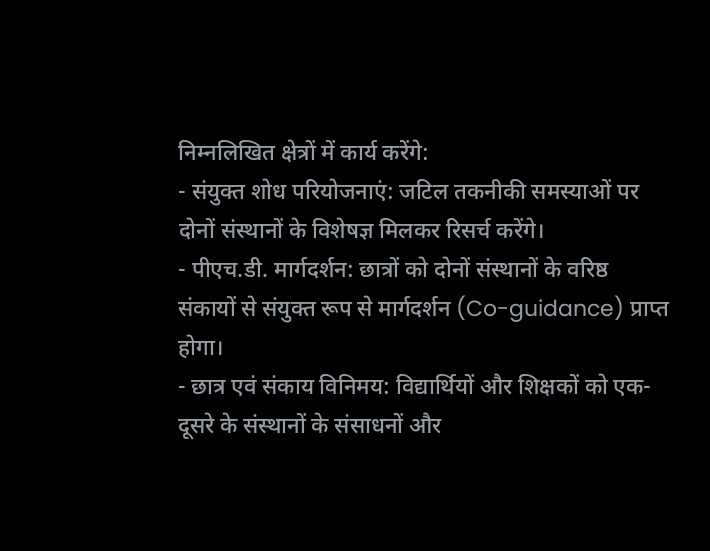निम्नलिखित क्षेत्रों में कार्य करेंगे:
- संयुक्त शोध परियोजनाएं: जटिल तकनीकी समस्याओं पर दोनों संस्थानों के विशेषज्ञ मिलकर रिसर्च करेंगे।
- पीएच.डी. मार्गदर्शन: छात्रों को दोनों संस्थानों के वरिष्ठ संकायों से संयुक्त रूप से मार्गदर्शन (Co-guidance) प्राप्त होगा।
- छात्र एवं संकाय विनिमय: विद्यार्थियों और शिक्षकों को एक-दूसरे के संस्थानों के संसाधनों और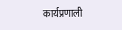कार्यप्रणाली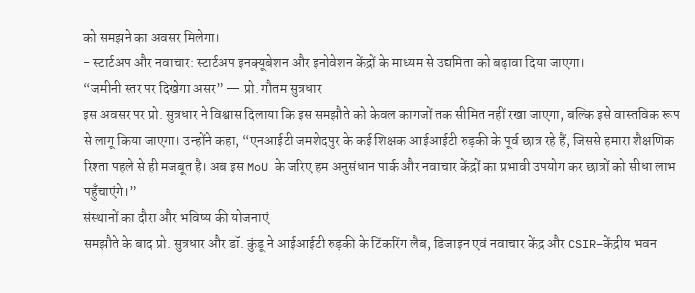को समझने का अवसर मिलेगा।
- स्टार्टअप और नवाचार: स्टार्टअप इनक्यूबेशन और इनोवेशन केंद्रों के माध्यम से उद्यमिता को बढ़ावा दिया जाएगा।
“जमीनी स्तर पर दिखेगा असर” — प्रो. गौतम सुत्रधार
इस अवसर पर प्रो. सुत्रधार ने विश्वास दिलाया कि इस समझौते को केवल कागजों तक सीमित नहीं रखा जाएगा, बल्कि इसे वास्तविक रूप से लागू किया जाएगा। उन्होंने कहा, “एनआईटी जमशेदपुर के कई शिक्षक आईआईटी रुड़की के पूर्व छात्र रहे हैं, जिससे हमारा शैक्षणिक रिश्ता पहले से ही मजबूत है। अब इस MoU के जरिए हम अनुसंधान पार्क और नवाचार केंद्रों का प्रभावी उपयोग कर छात्रों को सीधा लाभ पहुँचाएंगे।”
संस्थानों का दौरा और भविष्य की योजनाएं
समझौते के बाद प्रो. सुत्रधार और डॉ. कुंडू ने आईआईटी रुड़की के टिंकरिंग लैब, डिजाइन एवं नवाचार केंद्र और CSIR–केंद्रीय भवन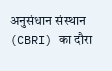अनुसंधान संस्थान (CBRI) का दौरा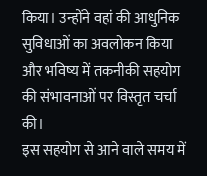किया। उन्होंने वहां की आधुनिक सुविधाओं का अवलोकन किया और भविष्य में तकनीकी सहयोग की संभावनाओं पर विस्तृत चर्चा की।
इस सहयोग से आने वाले समय में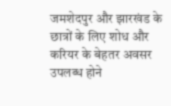जमशेदपुर और झारखंड के छात्रों के लिए शोध और करियर के बेहतर अवसर उपलब्ध होने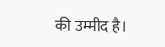की उम्मीद है।